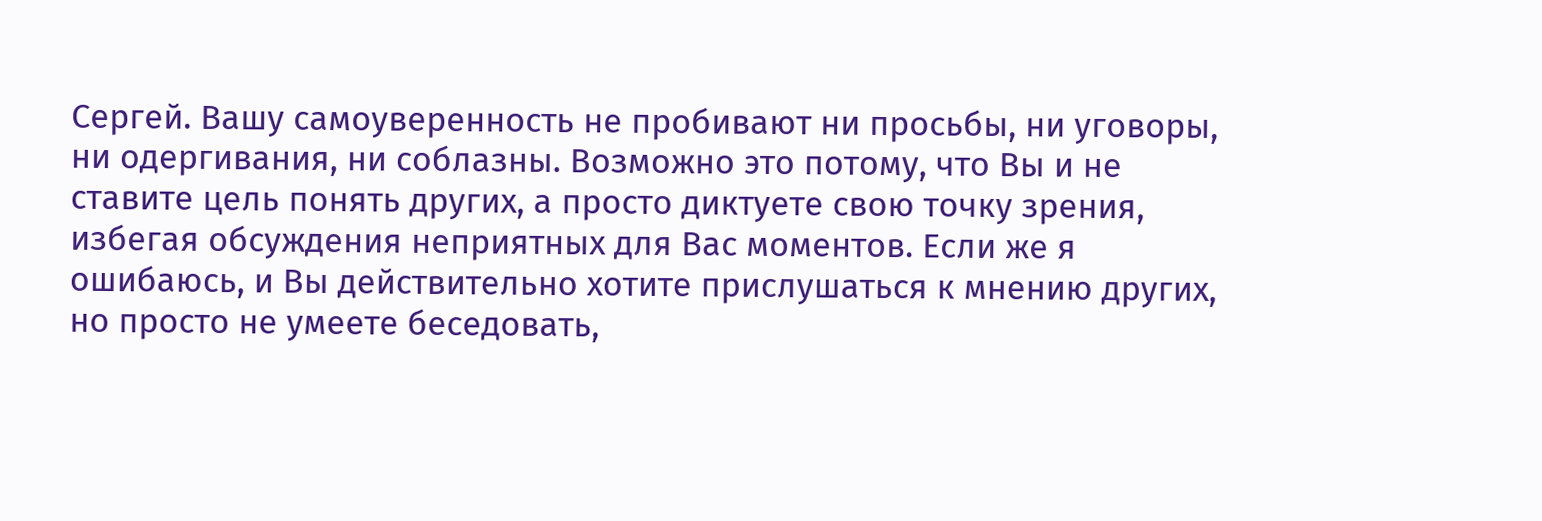Сергей. Вашу самоуверенность не пробивают ни просьбы, ни уговоры, ни одергивания, ни соблазны. Возможно это потому, что Вы и не ставите цель понять других, а просто диктуете свою точку зрения, избегая обсуждения неприятных для Вас моментов. Если же я ошибаюсь, и Вы действительно хотите прислушаться к мнению других, но просто не умеете беседовать,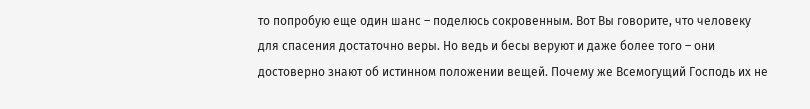то попробую еще один шанс – поделюсь сокровенным. Вот Вы говорите, что человеку для спасения достаточно веры. Но ведь и бесы веруют и даже более того – они достоверно знают об истинном положении вещей. Почему же Всемогущий Господь их не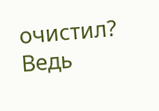очистил? Ведь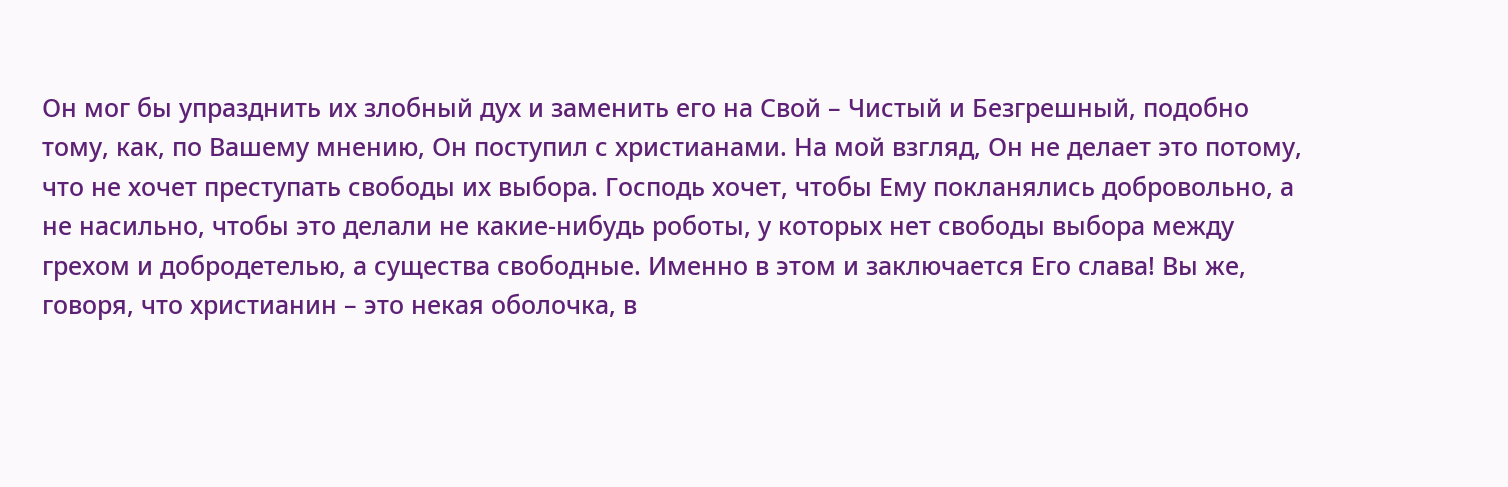Он мог бы упразднить их злобный дух и заменить его на Свой – Чистый и Безгрешный, подобно тому, как, по Вашему мнению, Он поступил с христианами. На мой взгляд, Он не делает это потому, что не хочет преступать свободы их выбора. Господь хочет, чтобы Ему покланялись добровольно, а не насильно, чтобы это делали не какие-нибудь роботы, у которых нет свободы выбора между грехом и добродетелью, а существа свободные. Именно в этом и заключается Его слава! Вы же, говоря, что христианин – это некая оболочка, в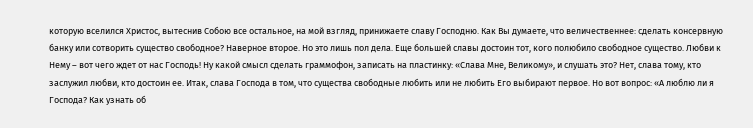которую вселился Христос, вытеснив Собою все остальное, на мой взгляд, принижаете славу Господню. Как Вы думаете, что величественнее: сделать консервную банку или сотворить существо свободное? Наверное второе. Но это лишь пол дела. Еще большей славы достоин тот, кого полюбило свободное существо. Любви к Нему – вот чего ждет от нас Господь! Ну какой смысл сделать граммофон, записать на пластинку: «Слава Мне, Великому», и слушать это? Нет, слава тому, кто заслужил любви, кто достоин ее. Итак, слава Господа в том, что существа свободные любить или не любить Его выбирают первое. Но вот вопрос: «А люблю ли я Господа? Как узнать об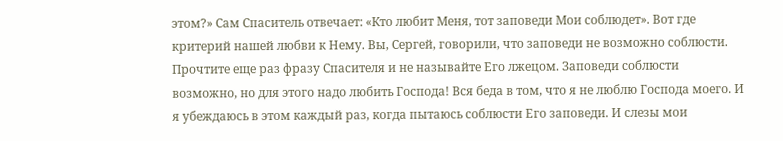этом?» Сам Спаситель отвечает: «Кто любит Меня, тот заповеди Мои соблюдет». Вот где критерий нашей любви к Нему. Вы, Сергей, говорили, что заповеди не возможно соблюсти. Прочтите еще раз фразу Спасителя и не называйте Его лжецом. Заповеди соблюсти возможно, но для этого надо любить Господа! Вся беда в том, что я не люблю Господа моего. И я убеждаюсь в этом каждый раз, когда пытаюсь соблюсти Его заповеди. И слезы мои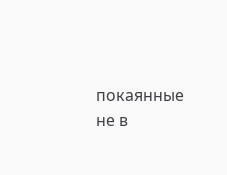покаянные не в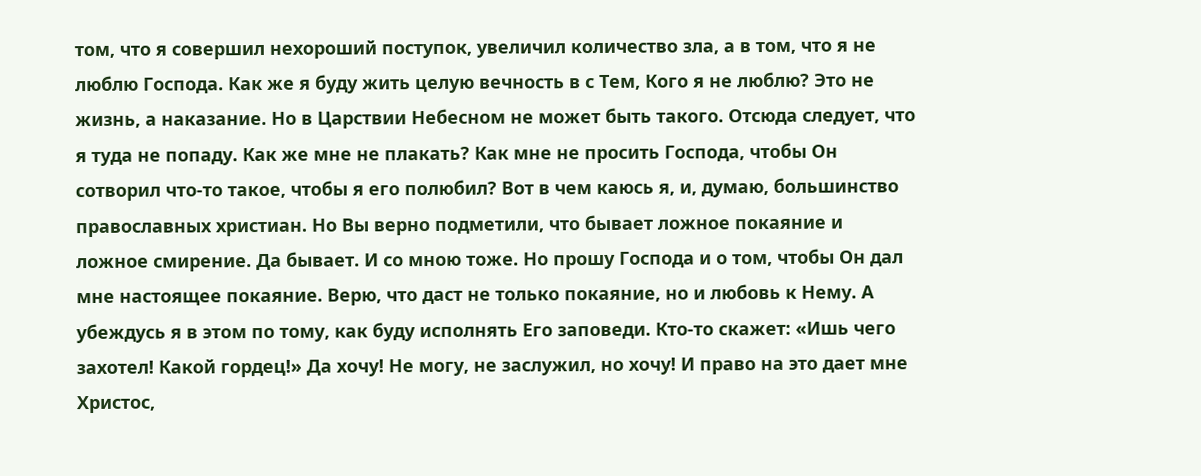том, что я совершил нехороший поступок, увеличил количество зла, а в том, что я не люблю Господа. Как же я буду жить целую вечность в с Тем, Кого я не люблю? Это не жизнь, а наказание. Но в Царствии Небесном не может быть такого. Отсюда следует, что я туда не попаду. Как же мне не плакать? Как мне не просить Господа, чтобы Он сотворил что-то такое, чтобы я его полюбил? Вот в чем каюсь я, и, думаю, большинство православных христиан. Но Вы верно подметили, что бывает ложное покаяние и ложное смирение. Да бывает. И со мною тоже. Но прошу Господа и о том, чтобы Он дал мне настоящее покаяние. Верю, что даст не только покаяние, но и любовь к Нему. А убеждусь я в этом по тому, как буду исполнять Его заповеди. Кто-то скажет: «Ишь чего захотел! Какой гордец!» Да хочу! Не могу, не заслужил, но хочу! И право на это дает мне Христос,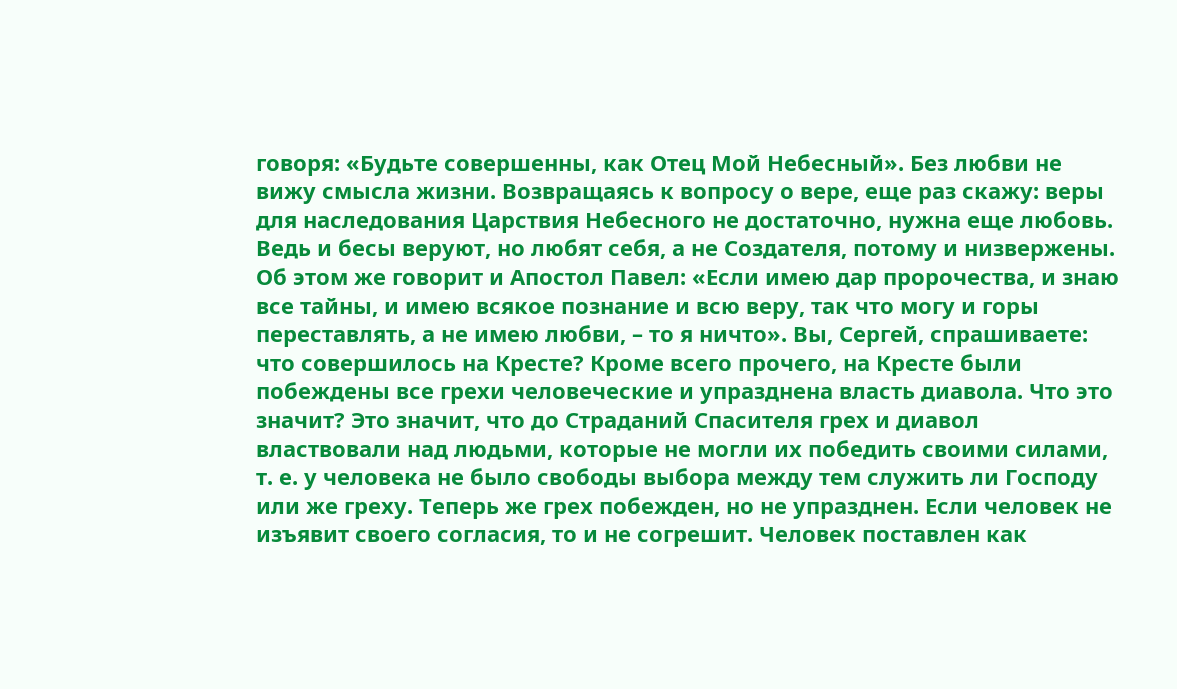говоря: «Будьте совершенны, как Отец Мой Небесный». Без любви не вижу смысла жизни. Возвращаясь к вопросу о вере, еще раз скажу: веры для наследования Царствия Небесного не достаточно, нужна еще любовь. Ведь и бесы веруют, но любят себя, а не Создателя, потому и низвержены. Об этом же говорит и Апостол Павел: «Если имею дар пророчества, и знаю все тайны, и имею всякое познание и всю веру, так что могу и горы переставлять, а не имею любви, – то я ничто». Вы, Сергей, спрашиваете: что совершилось на Кресте? Кроме всего прочего, на Кресте были побеждены все грехи человеческие и упразднена власть диавола. Что это значит? Это значит, что до Страданий Спасителя грех и диавол властвовали над людьми, которые не могли их победить своими силами, т. е. у человека не было свободы выбора между тем служить ли Господу или же греху. Теперь же грех побежден, но не упразднен. Если человек не изъявит своего согласия, то и не согрешит. Человек поставлен как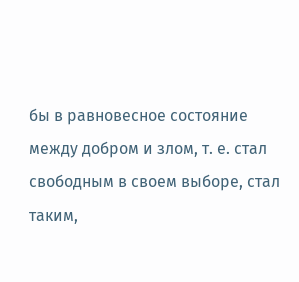бы в равновесное состояние между добром и злом, т. е. стал свободным в своем выборе, стал таким,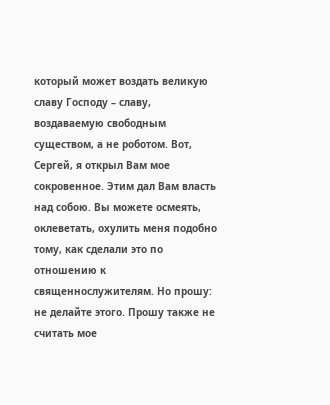который может воздать великую славу Господу – славу, воздаваемую свободным существом, а не роботом. Вот, Сергей, я открыл Вам мое сокровенное. Этим дал Вам власть над собою. Вы можете осмеять, оклеветать, охулить меня подобно тому, как сделали это по отношению к священнослужителям. Но прошу: не делайте этого. Прошу также не считать мое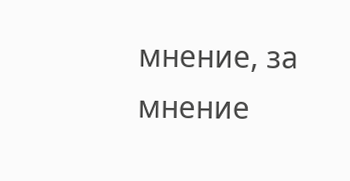мнение, за мнение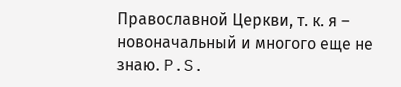Православной Церкви, т. к. я – новоначальный и многого еще не знаю. P.S.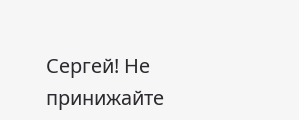Сергей! Не принижайте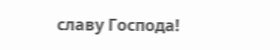славу Господа!